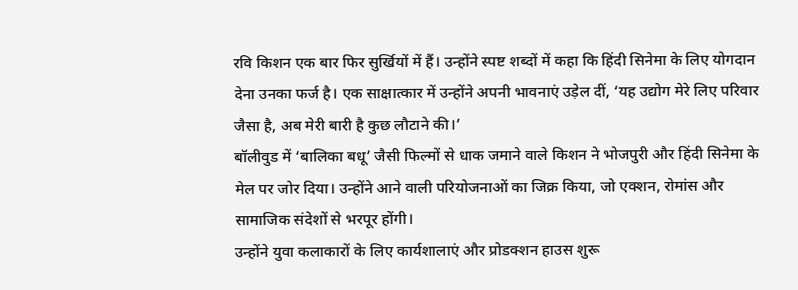रवि किशन एक बार फिर सुर्खियों में हैं। उन्होंने स्पष्ट शब्दों में कहा कि हिंदी सिनेमा के लिए योगदान देना उनका फर्ज है। एक साक्षात्कार में उन्होंने अपनी भावनाएं उड़ेल दीं, ‘यह उद्योग मेरे लिए परिवार जैसा है, अब मेरी बारी है कुछ लौटाने की।’
बॉलीवुड में ‘बालिका बधू’ जैसी फिल्मों से धाक जमाने वाले किशन ने भोजपुरी और हिंदी सिनेमा के मेल पर जोर दिया। उन्होंने आने वाली परियोजनाओं का जिक्र किया, जो एक्शन, रोमांस और सामाजिक संदेशों से भरपूर होंगी।
उन्होंने युवा कलाकारों के लिए कार्यशालाएं और प्रोडक्शन हाउस शुरू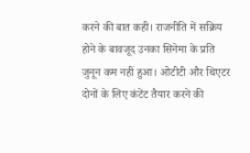करने की बात कही। राजनीति में सक्रिय होने के बावजूद उनका सिनेमा के प्रति जुनून कम नहीं हुआ। ओटीटी और थिएटर दोनों के लिए कंटेंट तैयार करने की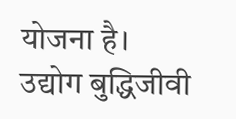योजना है।
उद्योग बुद्धिजीवी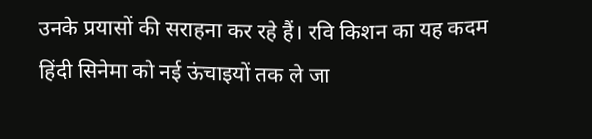उनके प्रयासों की सराहना कर रहे हैं। रवि किशन का यह कदम हिंदी सिनेमा को नई ऊंचाइयों तक ले जा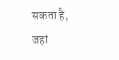सकता है, जहां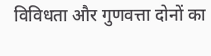विविधता और गुणवत्ता दोनों का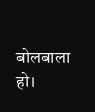बोलबाला हो।